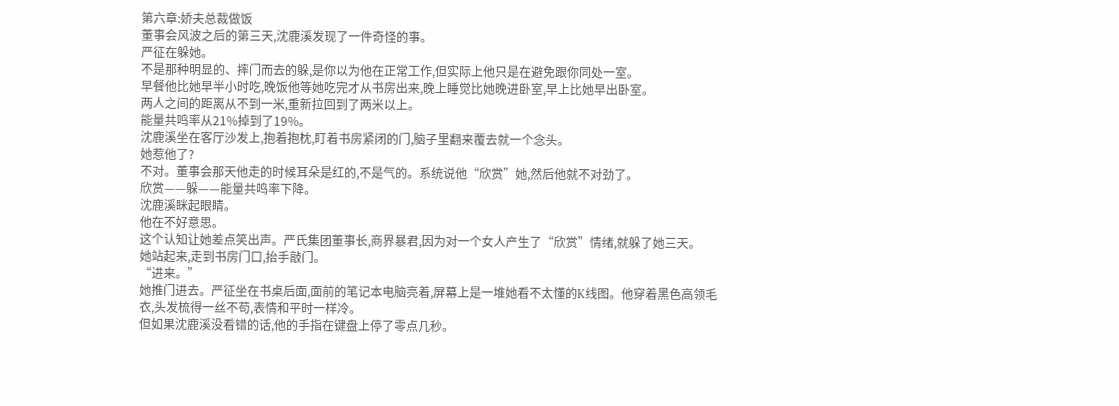第六章:娇夫总裁做饭
董事会风波之后的第三天,沈鹿溪发现了一件奇怪的事。
严征在躲她。
不是那种明显的、摔门而去的躲,是你以为他在正常工作,但实际上他只是在避免跟你同处一室。
早餐他比她早半小时吃,晚饭他等她吃完才从书房出来,晚上睡觉比她晚进卧室,早上比她早出卧室。
两人之间的距离从不到一米,重新拉回到了两米以上。
能量共鸣率从21%掉到了19%。
沈鹿溪坐在客厅沙发上,抱着抱枕,盯着书房紧闭的门,脑子里翻来覆去就一个念头。
她惹他了?
不对。董事会那天他走的时候耳朵是红的,不是气的。系统说他“欣赏”她,然后他就不对劲了。
欣赏——躲——能量共鸣率下降。
沈鹿溪眯起眼睛。
他在不好意思。
这个认知让她差点笑出声。严氏集团董事长,商界暴君,因为对一个女人产生了“欣赏”情绪,就躲了她三天。
她站起来,走到书房门口,抬手敲门。
“进来。”
她推门进去。严征坐在书桌后面,面前的笔记本电脑亮着,屏幕上是一堆她看不太懂的K线图。他穿着黑色高领毛衣,头发梳得一丝不苟,表情和平时一样冷。
但如果沈鹿溪没看错的话,他的手指在键盘上停了零点几秒。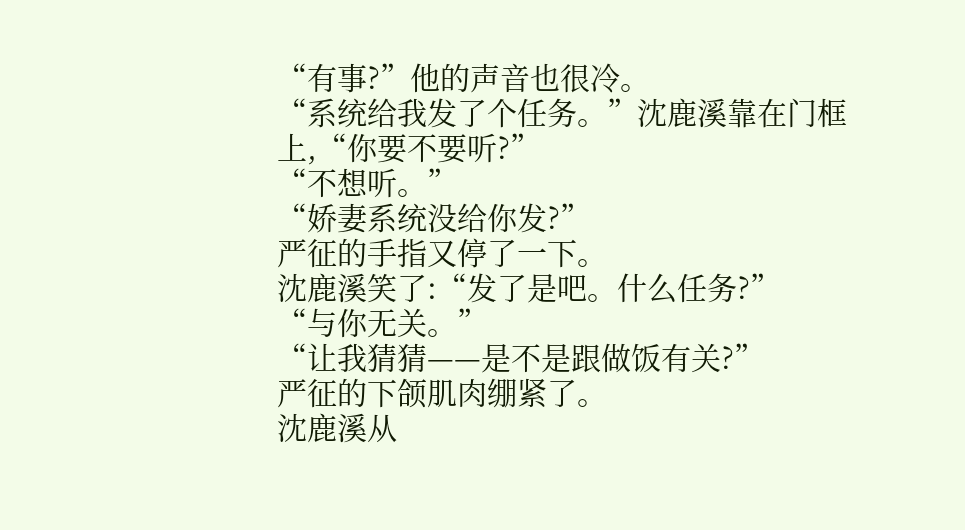“有事?”他的声音也很冷。
“系统给我发了个任务。”沈鹿溪靠在门框上,“你要不要听?”
“不想听。”
“娇妻系统没给你发?”
严征的手指又停了一下。
沈鹿溪笑了:“发了是吧。什么任务?”
“与你无关。”
“让我猜猜——是不是跟做饭有关?”
严征的下颌肌肉绷紧了。
沈鹿溪从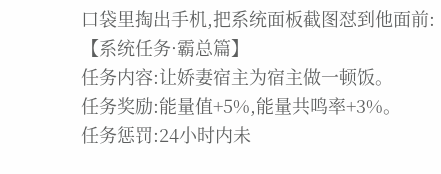口袋里掏出手机,把系统面板截图怼到他面前:
【系统任务·霸总篇】
任务内容:让娇妻宿主为宿主做一顿饭。
任务奖励:能量值+5%,能量共鸣率+3%。
任务惩罚:24小时内未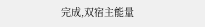完成,双宿主能量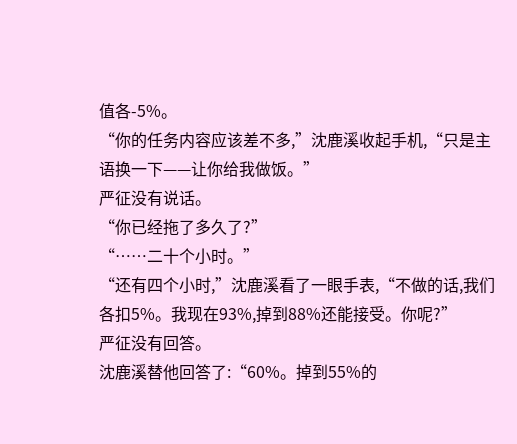值各-5%。
“你的任务内容应该差不多,”沈鹿溪收起手机,“只是主语换一下——让你给我做饭。”
严征没有说话。
“你已经拖了多久了?”
“……二十个小时。”
“还有四个小时,”沈鹿溪看了一眼手表,“不做的话,我们各扣5%。我现在93%,掉到88%还能接受。你呢?”
严征没有回答。
沈鹿溪替他回答了:“60%。掉到55%的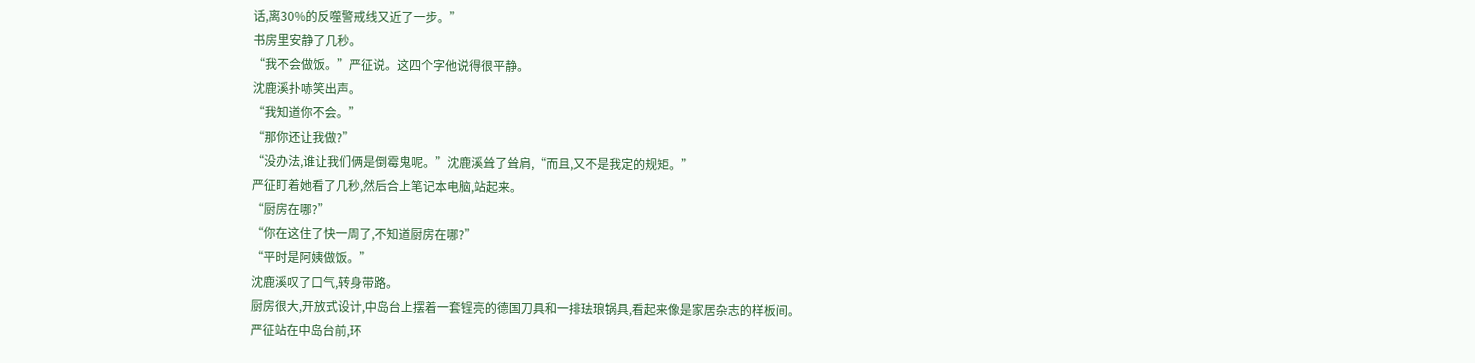话,离30%的反噬警戒线又近了一步。”
书房里安静了几秒。
“我不会做饭。”严征说。这四个字他说得很平静。
沈鹿溪扑哧笑出声。
“我知道你不会。”
“那你还让我做?”
“没办法,谁让我们俩是倒霉鬼呢。”沈鹿溪耸了耸肩,“而且,又不是我定的规矩。”
严征盯着她看了几秒,然后合上笔记本电脑,站起来。
“厨房在哪?”
“你在这住了快一周了,不知道厨房在哪?”
“平时是阿姨做饭。”
沈鹿溪叹了口气,转身带路。
厨房很大,开放式设计,中岛台上摆着一套锃亮的德国刀具和一排珐琅锅具,看起来像是家居杂志的样板间。
严征站在中岛台前,环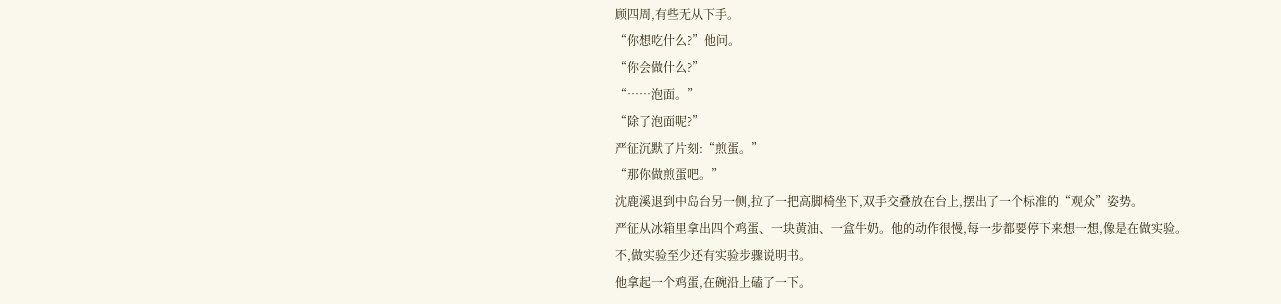顾四周,有些无从下手。
“你想吃什么?”他问。
“你会做什么?”
“……泡面。”
“除了泡面呢?”
严征沉默了片刻:“煎蛋。”
“那你做煎蛋吧。”
沈鹿溪退到中岛台另一侧,拉了一把高脚椅坐下,双手交叠放在台上,摆出了一个标准的“观众”姿势。
严征从冰箱里拿出四个鸡蛋、一块黄油、一盒牛奶。他的动作很慢,每一步都要停下来想一想,像是在做实验。
不,做实验至少还有实验步骤说明书。
他拿起一个鸡蛋,在碗沿上磕了一下。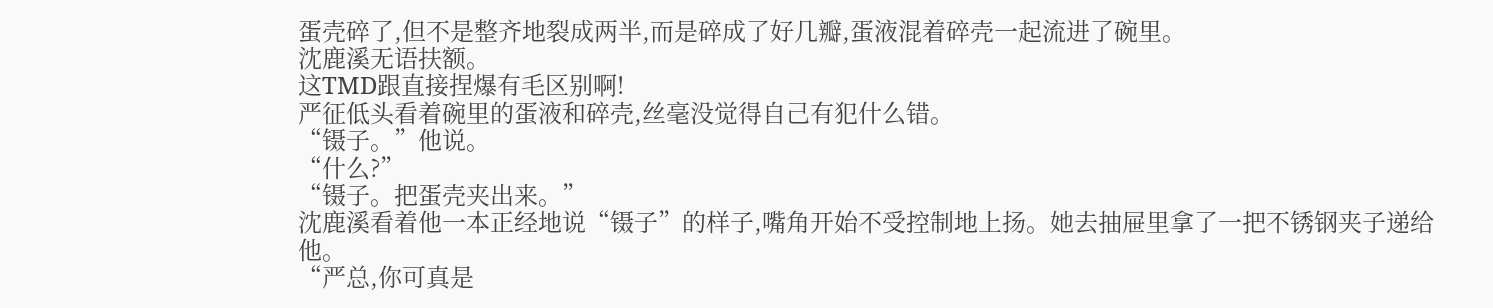蛋壳碎了,但不是整齐地裂成两半,而是碎成了好几瓣,蛋液混着碎壳一起流进了碗里。
沈鹿溪无语扶额。
这TMD跟直接捏爆有毛区别啊!
严征低头看着碗里的蛋液和碎壳,丝毫没觉得自己有犯什么错。
“镊子。”他说。
“什么?”
“镊子。把蛋壳夹出来。”
沈鹿溪看着他一本正经地说“镊子”的样子,嘴角开始不受控制地上扬。她去抽屉里拿了一把不锈钢夹子递给他。
“严总,你可真是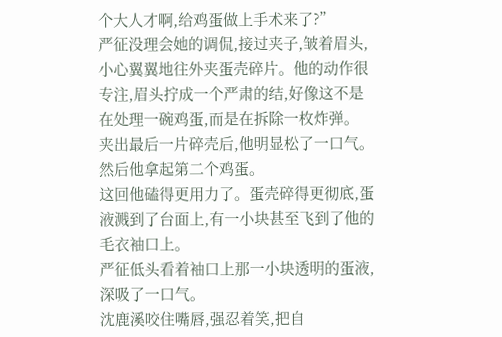个大人才啊,给鸡蛋做上手术来了?”
严征没理会她的调侃,接过夹子,皱着眉头,小心翼翼地往外夹蛋壳碎片。他的动作很专注,眉头拧成一个严肃的结,好像这不是在处理一碗鸡蛋,而是在拆除一枚炸弹。
夹出最后一片碎壳后,他明显松了一口气。
然后他拿起第二个鸡蛋。
这回他磕得更用力了。蛋壳碎得更彻底,蛋液溅到了台面上,有一小块甚至飞到了他的毛衣袖口上。
严征低头看着袖口上那一小块透明的蛋液,深吸了一口气。
沈鹿溪咬住嘴唇,强忍着笑,把自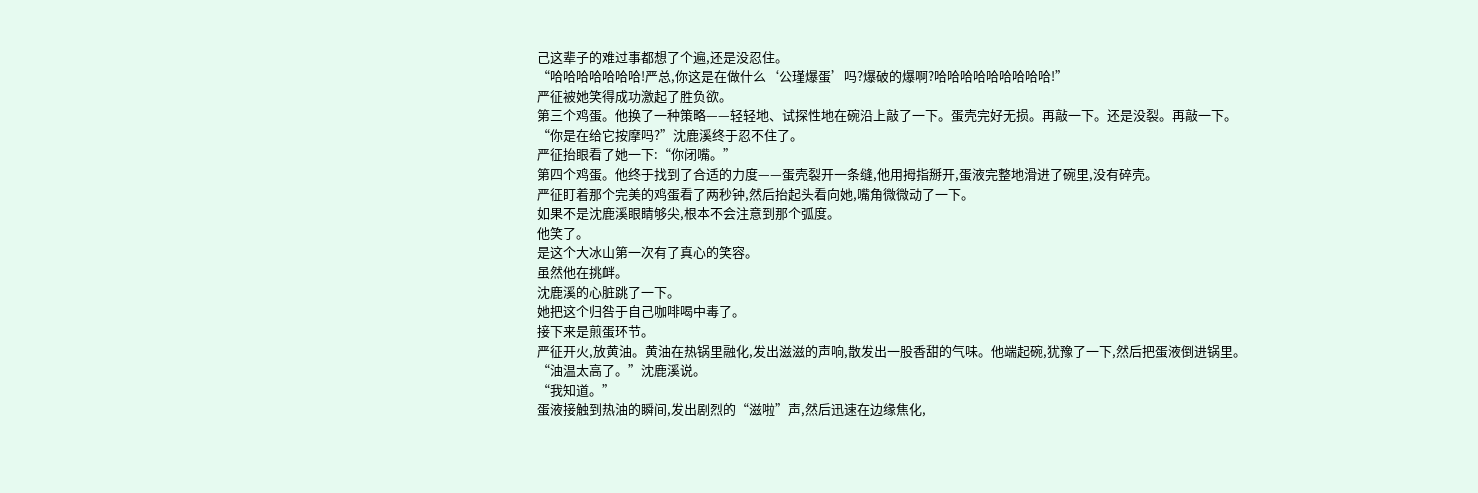己这辈子的难过事都想了个遍,还是没忍住。
“哈哈哈哈哈哈哈!严总,你这是在做什么‘公瑾爆蛋’吗?爆破的爆啊?哈哈哈哈哈哈哈哈哈!”
严征被她笑得成功激起了胜负欲。
第三个鸡蛋。他换了一种策略——轻轻地、试探性地在碗沿上敲了一下。蛋壳完好无损。再敲一下。还是没裂。再敲一下。
“你是在给它按摩吗?”沈鹿溪终于忍不住了。
严征抬眼看了她一下:“你闭嘴。”
第四个鸡蛋。他终于找到了合适的力度——蛋壳裂开一条缝,他用拇指掰开,蛋液完整地滑进了碗里,没有碎壳。
严征盯着那个完美的鸡蛋看了两秒钟,然后抬起头看向她,嘴角微微动了一下。
如果不是沈鹿溪眼睛够尖,根本不会注意到那个弧度。
他笑了。
是这个大冰山第一次有了真心的笑容。
虽然他在挑衅。
沈鹿溪的心脏跳了一下。
她把这个归咎于自己咖啡喝中毒了。
接下来是煎蛋环节。
严征开火,放黄油。黄油在热锅里融化,发出滋滋的声响,散发出一股香甜的气味。他端起碗,犹豫了一下,然后把蛋液倒进锅里。
“油温太高了。”沈鹿溪说。
“我知道。”
蛋液接触到热油的瞬间,发出剧烈的“滋啦”声,然后迅速在边缘焦化,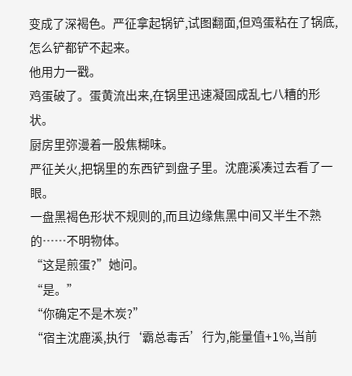变成了深褐色。严征拿起锅铲,试图翻面,但鸡蛋粘在了锅底,怎么铲都铲不起来。
他用力一戳。
鸡蛋破了。蛋黄流出来,在锅里迅速凝固成乱七八糟的形状。
厨房里弥漫着一股焦糊味。
严征关火,把锅里的东西铲到盘子里。沈鹿溪凑过去看了一眼。
一盘黑褐色形状不规则的,而且边缘焦黑中间又半生不熟的……不明物体。
“这是煎蛋?”她问。
“是。”
“你确定不是木炭?”
“宿主沈鹿溪,执行‘霸总毒舌’行为,能量值+1%,当前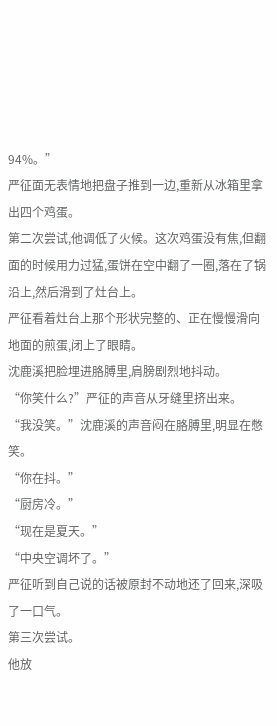94%。”
严征面无表情地把盘子推到一边,重新从冰箱里拿出四个鸡蛋。
第二次尝试,他调低了火候。这次鸡蛋没有焦,但翻面的时候用力过猛,蛋饼在空中翻了一圈,落在了锅沿上,然后滑到了灶台上。
严征看着灶台上那个形状完整的、正在慢慢滑向地面的煎蛋,闭上了眼睛。
沈鹿溪把脸埋进胳膊里,肩膀剧烈地抖动。
“你笑什么?”严征的声音从牙缝里挤出来。
“我没笑。”沈鹿溪的声音闷在胳膊里,明显在憋笑。
“你在抖。”
“厨房冷。”
“现在是夏天。”
“中央空调坏了。”
严征听到自己说的话被原封不动地还了回来,深吸了一口气。
第三次尝试。
他放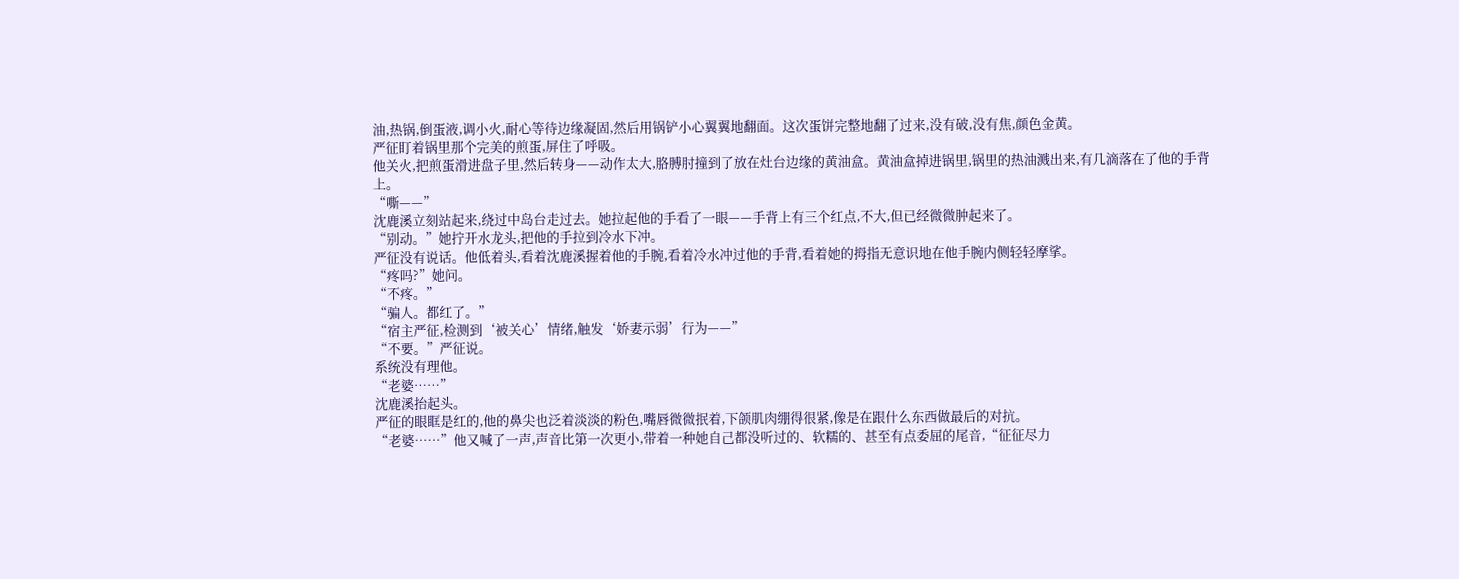油,热锅,倒蛋液,调小火,耐心等待边缘凝固,然后用锅铲小心翼翼地翻面。这次蛋饼完整地翻了过来,没有破,没有焦,颜色金黄。
严征盯着锅里那个完美的煎蛋,屏住了呼吸。
他关火,把煎蛋滑进盘子里,然后转身——动作太大,胳膊肘撞到了放在灶台边缘的黄油盒。黄油盒掉进锅里,锅里的热油溅出来,有几滴落在了他的手背上。
“嘶——”
沈鹿溪立刻站起来,绕过中岛台走过去。她拉起他的手看了一眼——手背上有三个红点,不大,但已经微微肿起来了。
“别动。”她拧开水龙头,把他的手拉到冷水下冲。
严征没有说话。他低着头,看着沈鹿溪握着他的手腕,看着冷水冲过他的手背,看着她的拇指无意识地在他手腕内侧轻轻摩挲。
“疼吗?”她问。
“不疼。”
“骗人。都红了。”
“宿主严征,检测到‘被关心’情绪,触发‘娇妻示弱’行为——”
“不要。”严征说。
系统没有理他。
“老婆……”
沈鹿溪抬起头。
严征的眼眶是红的,他的鼻尖也泛着淡淡的粉色,嘴唇微微抿着,下颌肌肉绷得很紧,像是在跟什么东西做最后的对抗。
“老婆……”他又喊了一声,声音比第一次更小,带着一种她自己都没听过的、软糯的、甚至有点委屈的尾音,“征征尽力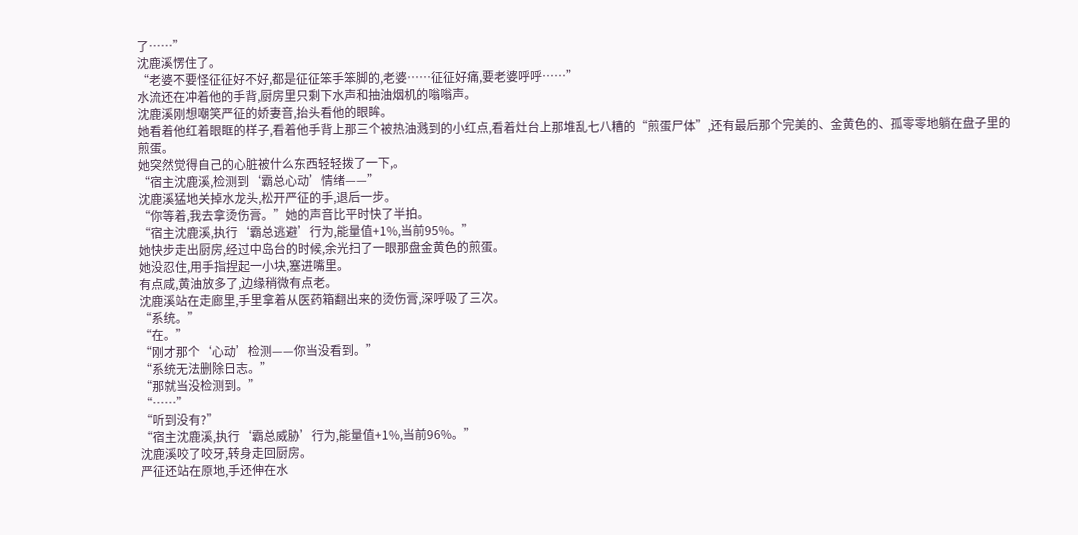了……”
沈鹿溪愣住了。
“老婆不要怪征征好不好,都是征征笨手笨脚的,老婆……征征好痛,要老婆呼呼……”
水流还在冲着他的手背,厨房里只剩下水声和抽油烟机的嗡嗡声。
沈鹿溪刚想嘲笑严征的娇妻音,抬头看他的眼眸。
她看着他红着眼眶的样子,看着他手背上那三个被热油溅到的小红点,看着灶台上那堆乱七八糟的“煎蛋尸体”,还有最后那个完美的、金黄色的、孤零零地躺在盘子里的煎蛋。
她突然觉得自己的心脏被什么东西轻轻拨了一下,。
“宿主沈鹿溪,检测到‘霸总心动’情绪——”
沈鹿溪猛地关掉水龙头,松开严征的手,退后一步。
“你等着,我去拿烫伤膏。”她的声音比平时快了半拍。
“宿主沈鹿溪,执行‘霸总逃避’行为,能量值+1%,当前95%。”
她快步走出厨房,经过中岛台的时候,余光扫了一眼那盘金黄色的煎蛋。
她没忍住,用手指捏起一小块,塞进嘴里。
有点咸,黄油放多了,边缘稍微有点老。
沈鹿溪站在走廊里,手里拿着从医药箱翻出来的烫伤膏,深呼吸了三次。
“系统。”
“在。”
“刚才那个‘心动’检测——你当没看到。”
“系统无法删除日志。”
“那就当没检测到。”
“……”
“听到没有?”
“宿主沈鹿溪,执行‘霸总威胁’行为,能量值+1%,当前96%。”
沈鹿溪咬了咬牙,转身走回厨房。
严征还站在原地,手还伸在水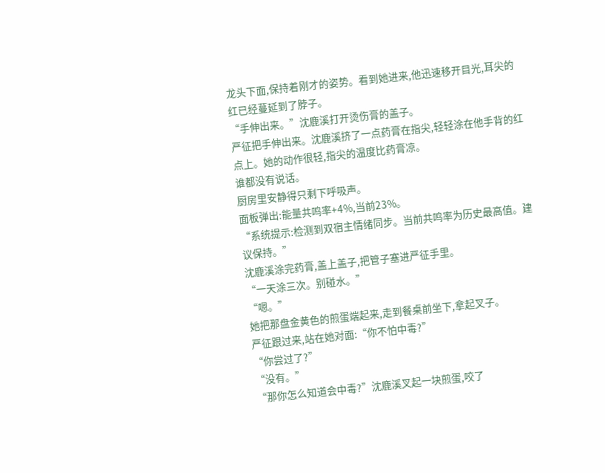龙头下面,保持着刚才的姿势。看到她进来,他迅速移开目光,耳尖的红已经蔓延到了脖子。
“手伸出来。”沈鹿溪打开烫伤膏的盖子。
严征把手伸出来。沈鹿溪挤了一点药膏在指尖,轻轻涂在他手背的红点上。她的动作很轻,指尖的温度比药膏凉。
谁都没有说话。
厨房里安静得只剩下呼吸声。
面板弹出:能量共鸣率+4%,当前23%。
“系统提示:检测到双宿主情绪同步。当前共鸣率为历史最高值。建议保持。”
沈鹿溪涂完药膏,盖上盖子,把管子塞进严征手里。
“一天涂三次。别碰水。”
“嗯。”
她把那盘金黄色的煎蛋端起来,走到餐桌前坐下,拿起叉子。
严征跟过来,站在她对面:“你不怕中毒?”
“你尝过了?”
“没有。”
“那你怎么知道会中毒?”沈鹿溪叉起一块煎蛋,咬了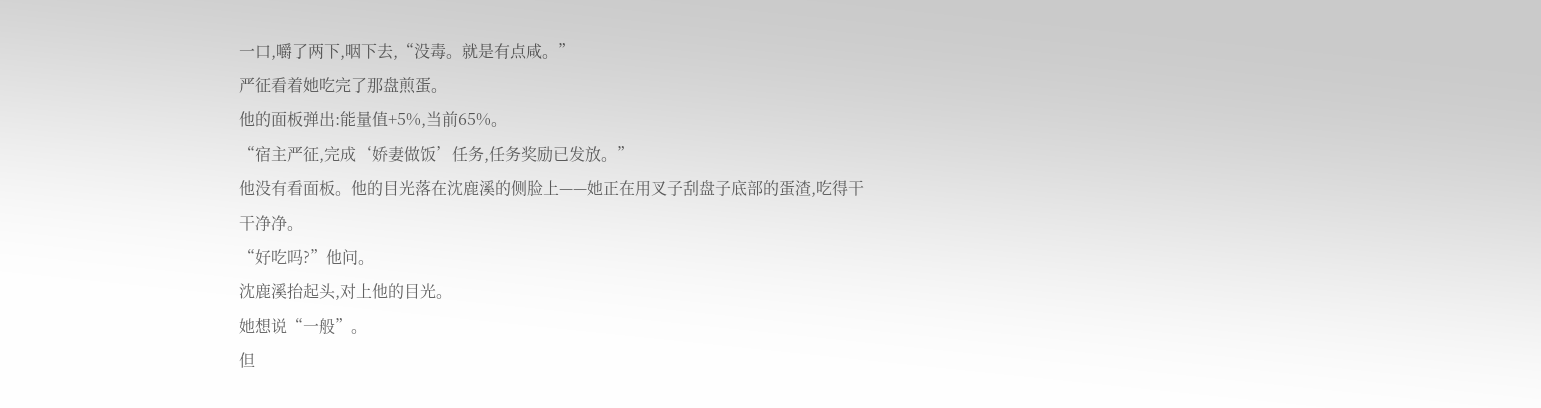一口,嚼了两下,咽下去,“没毒。就是有点咸。”
严征看着她吃完了那盘煎蛋。
他的面板弹出:能量值+5%,当前65%。
“宿主严征,完成‘娇妻做饭’任务,任务奖励已发放。”
他没有看面板。他的目光落在沈鹿溪的侧脸上——她正在用叉子刮盘子底部的蛋渣,吃得干干净净。
“好吃吗?”他问。
沈鹿溪抬起头,对上他的目光。
她想说“一般”。
但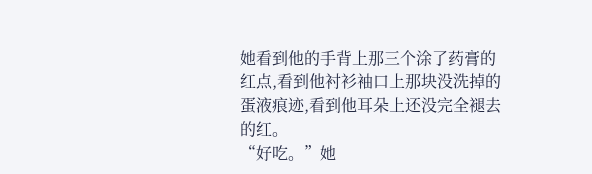她看到他的手背上那三个涂了药膏的红点,看到他衬衫袖口上那块没洗掉的蛋液痕迹,看到他耳朵上还没完全褪去的红。
“好吃。”她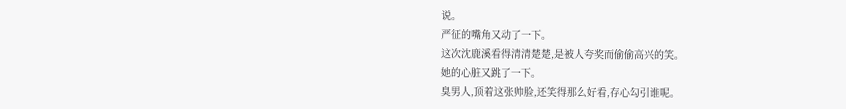说。
严征的嘴角又动了一下。
这次沈鹿溪看得清清楚楚,是被人夸奖而偷偷高兴的笑。
她的心脏又跳了一下。
臭男人,顶着这张帅脸,还笑得那么好看,存心勾引谁呢。